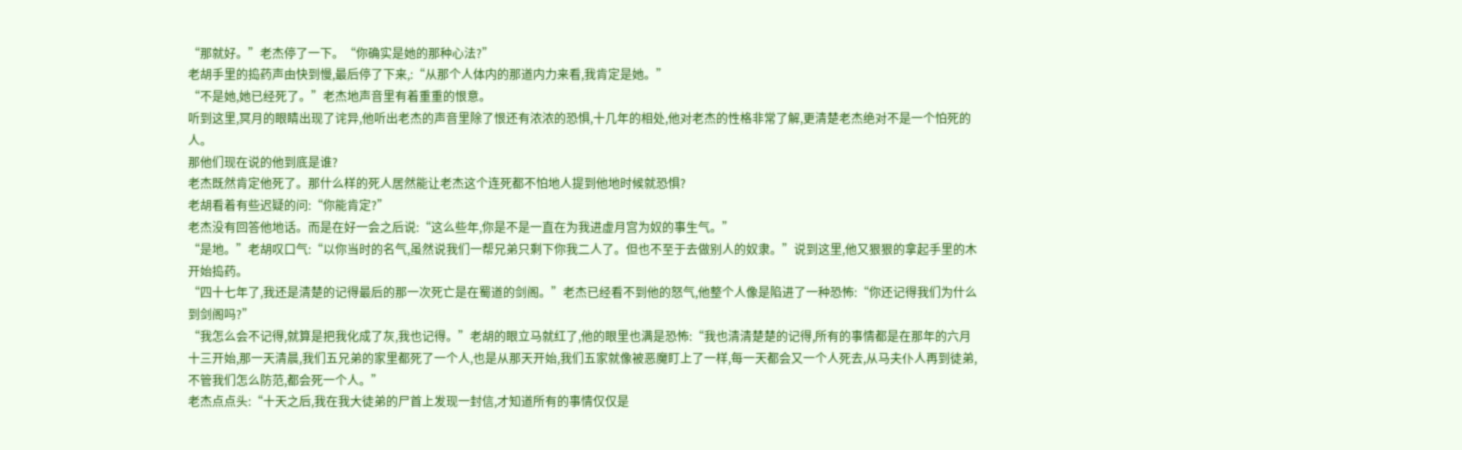“那就好。”老杰停了一下。“你确实是她的那种心法?”
老胡手里的捣药声由快到慢,最后停了下来,:“从那个人体内的那道内力来看,我肯定是她。”
“不是她,她已经死了。”老杰地声音里有着重重的恨意。
听到这里,冥月的眼睛出现了诧异,他听出老杰的声音里除了恨还有浓浓的恐惧,十几年的相处,他对老杰的性格非常了解,更清楚老杰绝对不是一个怕死的人。
那他们现在说的他到底是谁?
老杰既然肯定他死了。那什么样的死人居然能让老杰这个连死都不怕地人提到他地时候就恐惧?
老胡看着有些迟疑的问:“你能肯定?”
老杰没有回答他地话。而是在好一会之后说:“这么些年,你是不是一直在为我进虚月宫为奴的事生气。”
“是地。”老胡叹口气:“以你当时的名气,虽然说我们一帮兄弟只剩下你我二人了。但也不至于去做别人的奴隶。”说到这里,他又狠狠的拿起手里的木开始捣药。
“四十七年了,我还是清楚的记得最后的那一次死亡是在蜀道的剑阁。”老杰已经看不到他的怒气,他整个人像是陷进了一种恐怖:“你还记得我们为什么到剑阁吗?”
“我怎么会不记得,就算是把我化成了灰,我也记得。”老胡的眼立马就红了,他的眼里也满是恐怖:“我也清清楚楚的记得,所有的事情都是在那年的六月十三开始,那一天清晨,我们五兄弟的家里都死了一个人,也是从那天开始,我们五家就像被恶魔盯上了一样,每一天都会又一个人死去,从马夫仆人再到徒弟,不管我们怎么防范,都会死一个人。”
老杰点点头:“十天之后,我在我大徒弟的尸首上发现一封信,才知道所有的事情仅仅是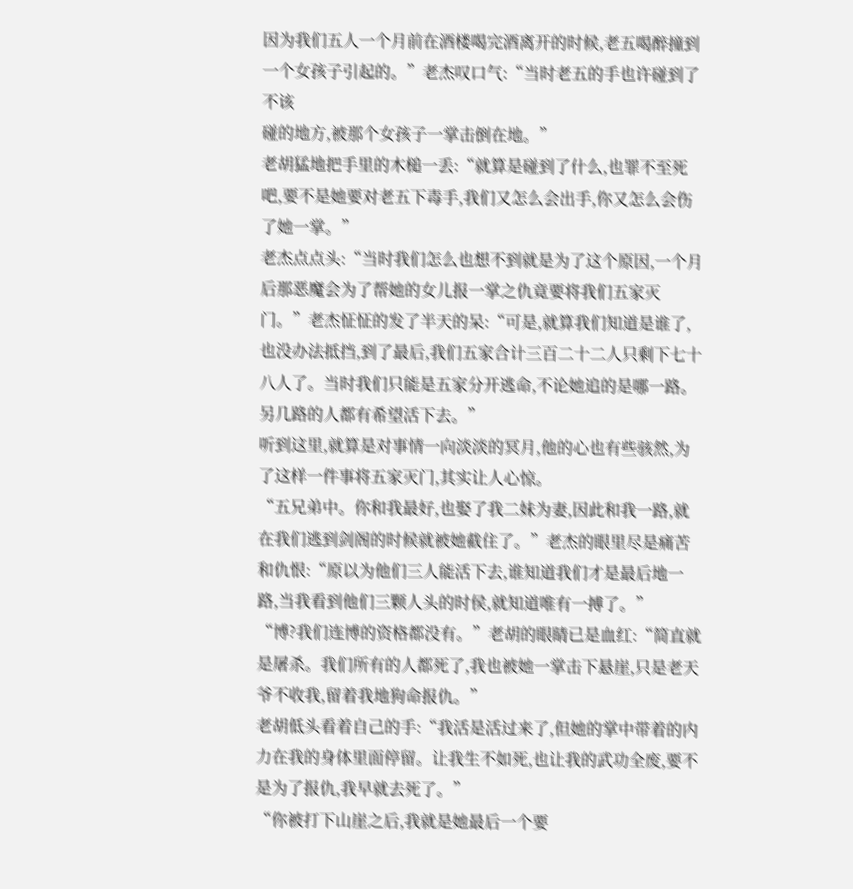因为我们五人一个月前在酒楼喝完酒离开的时候,老五喝醉撞到一个女孩子引起的。”老杰叹口气:“当时老五的手也许碰到了不该
碰的地方,被那个女孩子一掌击倒在地。”
老胡猛地把手里的木槌一丢:“就算是碰到了什么,也罪不至死吧,要不是她要对老五下毒手,我们又怎么会出手,你又怎么会伤了她一掌。”
老杰点点头:“当时我们怎么也想不到就是为了这个原因,一个月后那恶魔会为了帮她的女儿报一掌之仇竟要将我们五家灭门。”老杰怔怔的发了半天的呆:“可是,就算我们知道是谁了,也没办法抵挡,到了最后,我们五家合计三百二十二人只剩下七十八人了。当时我们只能是五家分开逃命,不论她追的是哪一路。另几路的人都有希望活下去。”
听到这里,就算是对事情一向淡淡的冥月,他的心也有些骇然,为了这样一件事将五家灭门,其实让人心惊。
“五兄弟中。你和我最好,也娶了我二妹为妻,因此和我一路,就在我们逃到剑阁的时候就被她截住了。”老杰的眼里尽是痛苦和仇恨:“原以为他们三人能活下去,谁知道我们才是最后地一路,当我看到他们三颗人头的时侯,就知道唯有一搏了。”
“博?我们连博的资格都没有。”老胡的眼睛已是血红:“简直就是屠杀。我们所有的人都死了,我也被她一掌击下悬崖,只是老天爷不收我,留着我地狗命报仇。”
老胡低头看着自己的手:“我活是活过来了,但她的掌中带着的内力在我的身体里面停留。让我生不如死,也让我的武功全废,要不是为了报仇,我早就去死了。”
“你被打下山崖之后,我就是她最后一个要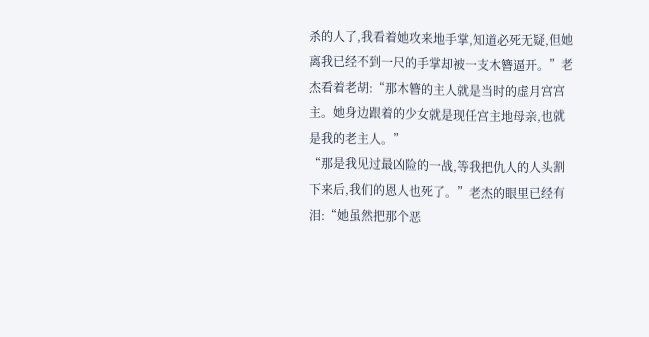杀的人了,我看着她攻来地手掌,知道必死无疑,但她离我已经不到一尺的手掌却被一支木簪逼开。”老杰看着老胡:“那木簪的主人就是当时的虚月宫宫主。她身边跟着的少女就是现任宫主地母亲,也就是我的老主人。”
“那是我见过最凶险的一战,等我把仇人的人头割下来后,我们的恩人也死了。”老杰的眼里已经有泪:“她虽然把那个恶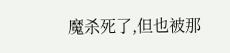魔杀死了,但也被那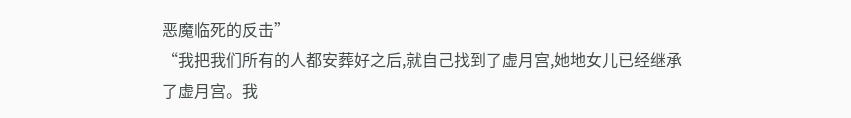恶魔临死的反击”
“我把我们所有的人都安葬好之后,就自己找到了虚月宫,她地女儿已经继承了虚月宫。我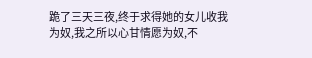跪了三天三夜,终于求得她的女儿收我为奴,我之所以心甘情愿为奴,不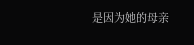是因为她的母亲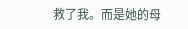救了我。而是她的母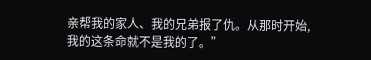亲帮我的家人、我的兄弟报了仇。从那时开始,我的这条命就不是我的了。”